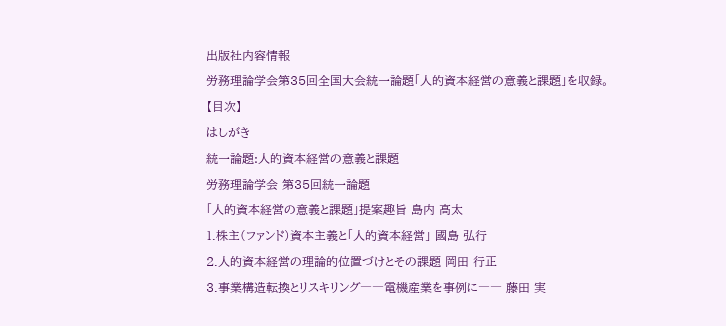出版社内容情報
労務理論学会第35回全国大会統一論題「人的資本経営の意義と課題」を収録。
【目次】
はしがき
統一論題:人的資本経営の意義と課題
労務理論学会 第35回統一論題
「人的資本経営の意義と課題」提案趣旨 島内 高太
1.株主(ファンド)資本主義と「人的資本経営」 國島 弘行
2.人的資本経営の理論的位置づけとその課題 岡田 行正
3.事業構造転換とリスキリング――電機産業を事例に―― 藤田 実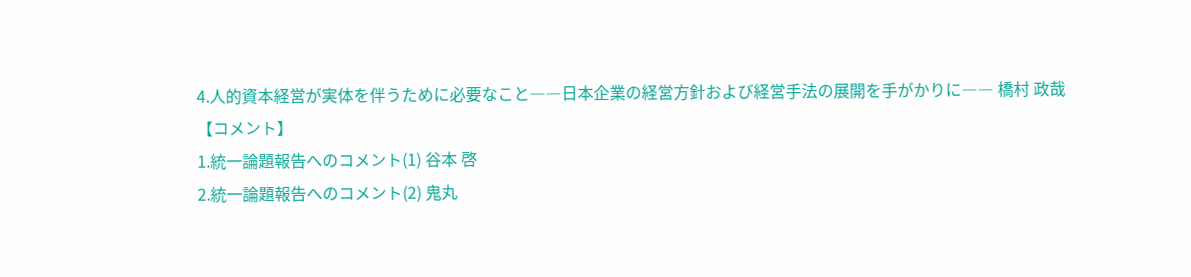4.人的資本経営が実体を伴うために必要なこと――日本企業の経営方針および経営手法の展開を手がかりに―― 橋村 政哉
【コメント】
1.統一論題報告へのコメント(1) 谷本 啓
2.統一論題報告へのコメント(2) 鬼丸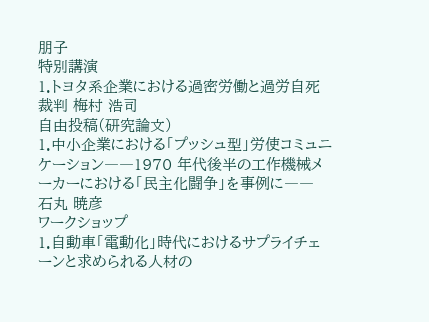朋子
特別講演
1.トヨタ系企業における過密労働と過労自死裁判 梅村 浩司
自由投稿(研究論文)
1.中小企業における「プッシュ型」労使コミュニケーション――1970 年代後半の工作機械メーカーにおける「民主化闘争」を事例に―― 石丸 暁彦
ワークショップ
1.自動車「電動化」時代におけるサプライチェーンと求められる人材の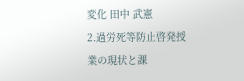変化 田中 武憲
2.過労死等防止啓発授業の現状と課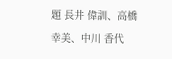題 長井 偉訓、高橋 幸美、中川 香代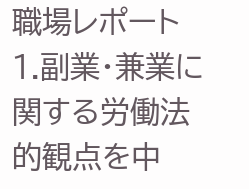職場レポート
1.副業・兼業に関する労働法的観点を中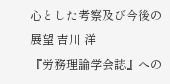心とした考察及び今後の展望 吉川 洋
『労務理論学会誌』への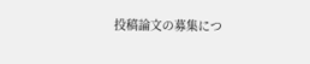投稿論文の募集につ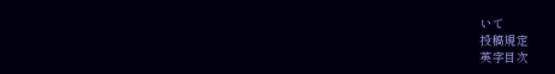いて
投稿規定
英字目次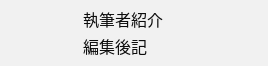執筆者紹介
編集後記